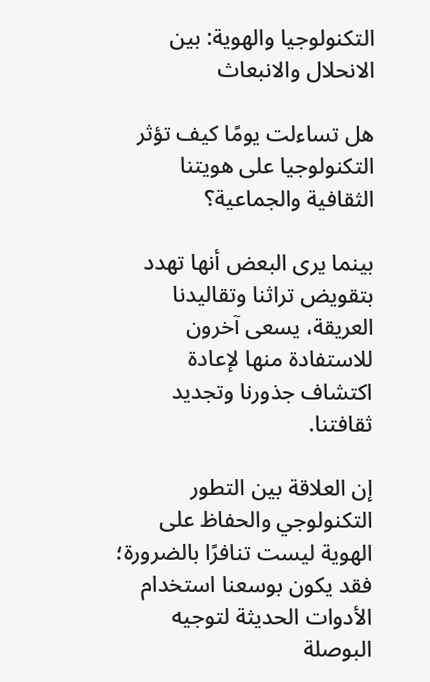التكنولوجيا والهوية: بين الانحلال والانبعاث

هل تساءلت يومًا كيف تؤثر التكنولوجيا على هويتنا الثقافية والجماعية؟

بينما يرى البعض أنها تهدد بتقويض تراثنا وتقاليدنا العريقة، يسعى آخرون للاستفادة منها لإعادة اكتشاف جذورنا وتجديد ثقافتنا.

إن العلاقة بين التطور التكنولوجي والحفاظ على الهوية ليست تنافرًا بالضرورة؛ فقد يكون بوسعنا استخدام الأدوات الحديثة لتوجيه البوصلة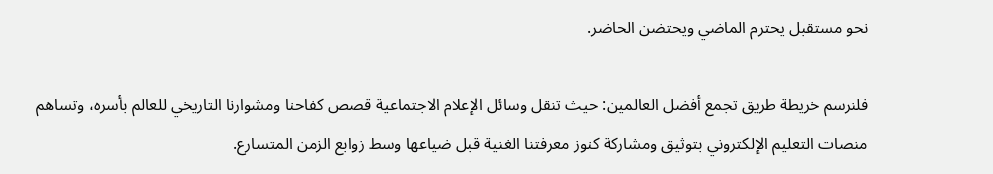نحو مستقبل يحترم الماضي ويحتضن الحاضر.

فلنرسم خريطة طريق تجمع أفضل العالمين: حيث تنقل وسائل الإعلام الاجتماعية قصص كفاحنا ومشوارنا التاريخي للعالم بأسره، وتساهم منصات التعليم الإلكتروني بتوثيق ومشاركة كنوز معرفتنا الغنية قبل ضياعها وسط زوابع الزمن المتسارع.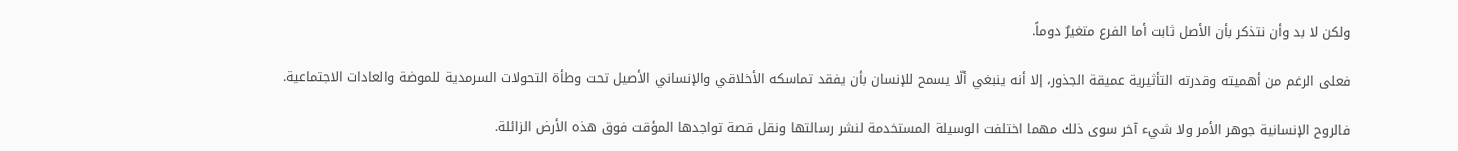ولكن لا بد وأن نتذكر بأن الأصل ثابت أما الفرع متغيرٌ دوماً.

فعلى الرغم من أهميته وقدرته التأثيرية عميقة الجذور، إلا أنه ينبغي ألّا يسمح للإنسان بأن يفقد تماسكه الأخلاقي والإنساني الأصيل تحت وطأة التحولات السرمدية للموضة والعادات الاجتماعية.

فالروح الإنسانية جوهر الأمر ولا شيء آخر سوى ذلك مهما اختلفت الوسيلة المستخدمة لنشر رسالتها ونقل قصة تواجدها المؤقت فوق هذه الأرض الزائلة.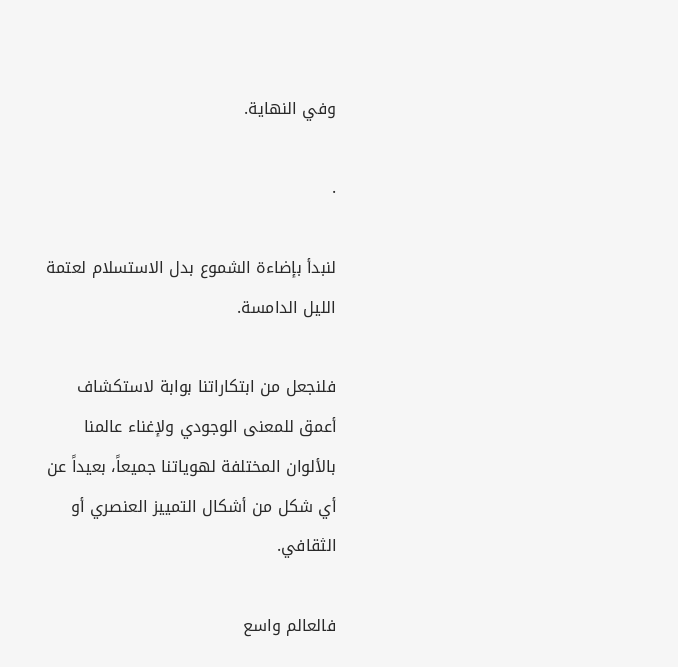وفي النهاية.

.

لنبدأ بإضاءة الشموع بدل الاستسلام لعتمة الليل الدامسة.

فلنجعل من ابتكاراتنا بوابة لاستكشاف أعمق للمعنى الوجودي ولإغناء عالمنا بالألوان المختلفة لهوياتنا جميعاً، بعيداً عن أي شكل من أشكال التمييز العنصري أو الثقافي.

فالعالم واسع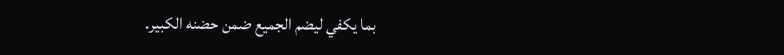بما يكفي ليضم الجميع ضمن حضنه الكبير.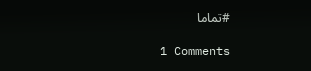#تماما

1 Comments